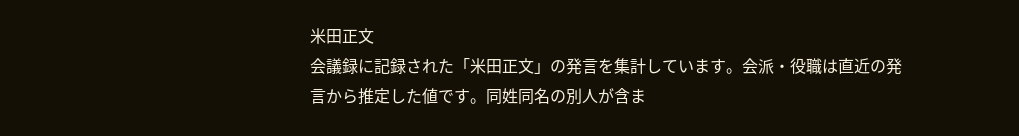米田正文
会議録に記録された「米田正文」の発言を集計しています。会派・役職は直近の発言から推定した値です。同姓同名の別人が含ま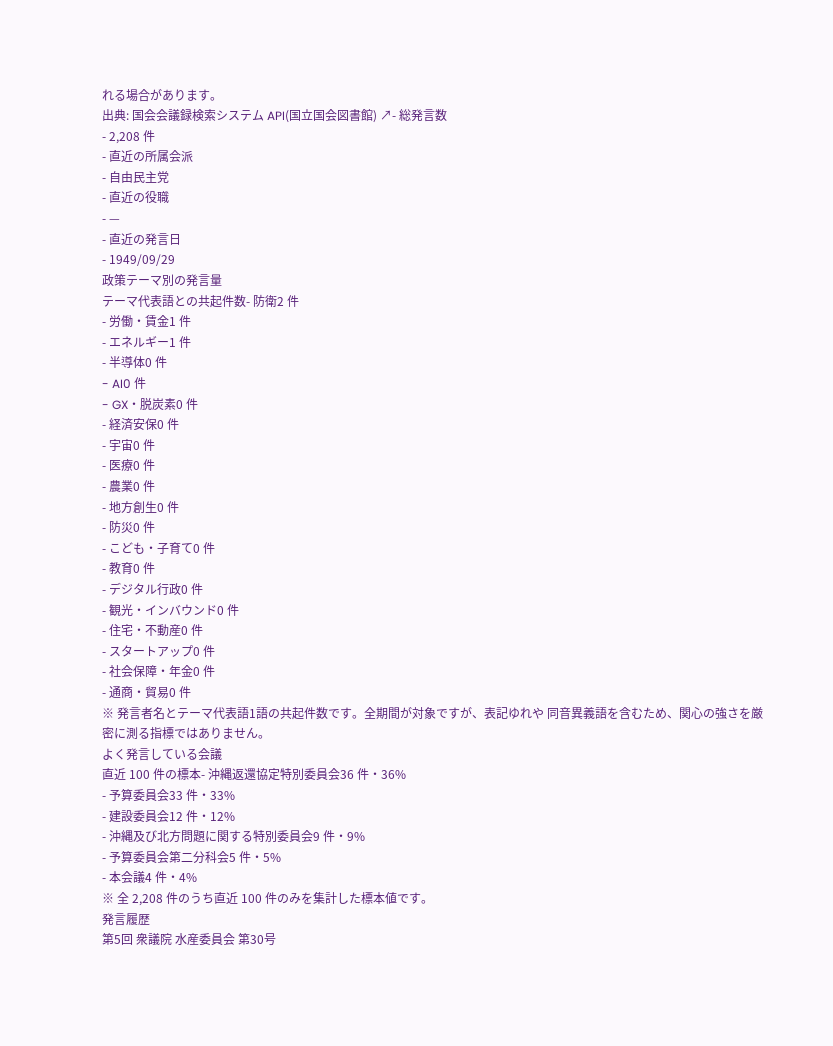れる場合があります。
出典: 国会会議録検索システム API(国立国会図書館) ↗- 総発言数
- 2,208 件
- 直近の所属会派
- 自由民主党
- 直近の役職
- —
- 直近の発言日
- 1949/09/29
政策テーマ別の発言量
テーマ代表語との共起件数- 防衛2 件
- 労働・賃金1 件
- エネルギー1 件
- 半導体0 件
- AI0 件
- GX・脱炭素0 件
- 経済安保0 件
- 宇宙0 件
- 医療0 件
- 農業0 件
- 地方創生0 件
- 防災0 件
- こども・子育て0 件
- 教育0 件
- デジタル行政0 件
- 観光・インバウンド0 件
- 住宅・不動産0 件
- スタートアップ0 件
- 社会保障・年金0 件
- 通商・貿易0 件
※ 発言者名とテーマ代表語1語の共起件数です。全期間が対象ですが、表記ゆれや 同音異義語を含むため、関心の強さを厳密に測る指標ではありません。
よく発言している会議
直近 100 件の標本- 沖縄返還協定特別委員会36 件・36%
- 予算委員会33 件・33%
- 建設委員会12 件・12%
- 沖縄及び北方問題に関する特別委員会9 件・9%
- 予算委員会第二分科会5 件・5%
- 本会議4 件・4%
※ 全 2,208 件のうち直近 100 件のみを集計した標本値です。
発言履歴
第5回 衆議院 水産委員会 第30号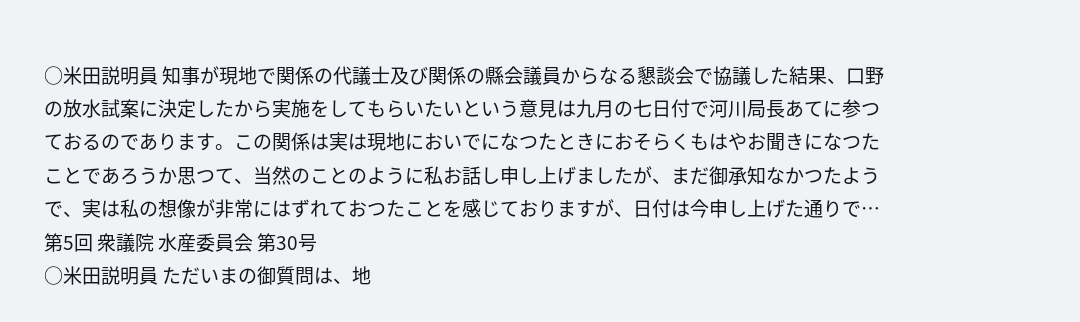○米田説明員 知事が現地で関係の代議士及び関係の縣会議員からなる懇談会で協議した結果、口野の放水試案に決定したから実施をしてもらいたいという意見は九月の七日付で河川局長あてに参つておるのであります。この関係は実は現地においでになつたときにおそらくもはやお聞きになつたことであろうか思つて、当然のことのように私お話し申し上げましたが、まだ御承知なかつたようで、実は私の想像が非常にはずれておつたことを感じておりますが、日付は今申し上げた通りで…
第5回 衆議院 水産委員会 第30号
○米田説明員 ただいまの御質問は、地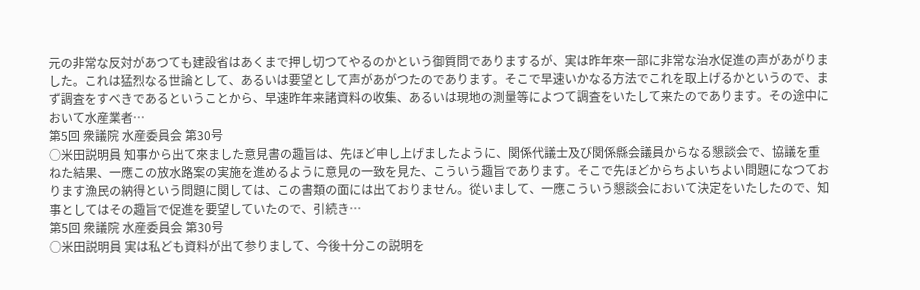元の非常な反対があつても建設省はあくまで押し切つてやるのかという御質問でありまするが、実は昨年來一部に非常な治水促進の声があがりました。これは猛烈なる世論として、あるいは要望として声があがつたのであります。そこで早速いかなる方法でこれを取上げるかというので、まず調査をすべきであるということから、早速昨年来諸資料の收集、あるいは現地の測量等によつて調査をいたして来たのであります。その途中において水産業者…
第5回 衆議院 水産委員会 第30号
○米田説明員 知事から出て來ました意見書の趣旨は、先ほど申し上げましたように、関係代議士及び関係縣会議員からなる懇談会で、協議を重ねた結果、一應この放水路案の実施を進めるように意見の一致を見た、こういう趣旨であります。そこで先ほどからちよいちよい問題になつております漁民の納得という問題に関しては、この書類の面には出ておりません。從いまして、一應こういう懇談会において決定をいたしたので、知事としてはその趣旨で促進を要望していたので、引続き…
第5回 衆議院 水産委員会 第30号
○米田説明員 実は私ども資料が出て参りまして、今後十分この説明を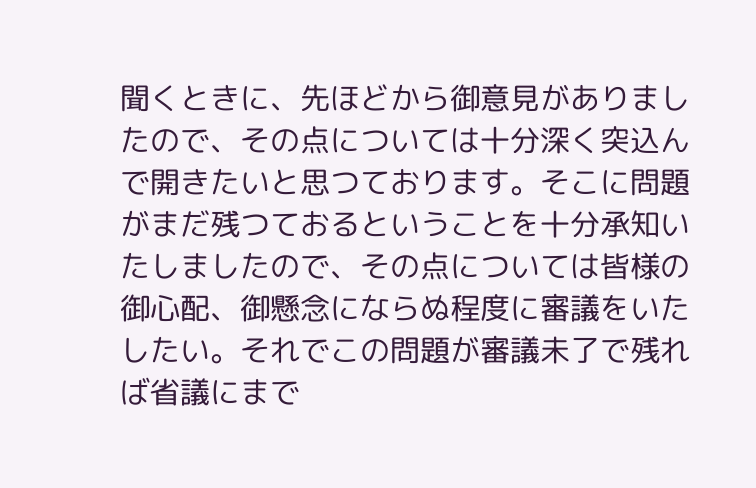聞くときに、先ほどから御意見がありましたので、その点については十分深く突込んで開きたいと思つております。そこに問題がまだ残つておるということを十分承知いたしましたので、その点については皆様の御心配、御懸念にならぬ程度に審議をいたしたい。それでこの問題が審議未了で残れば省議にまで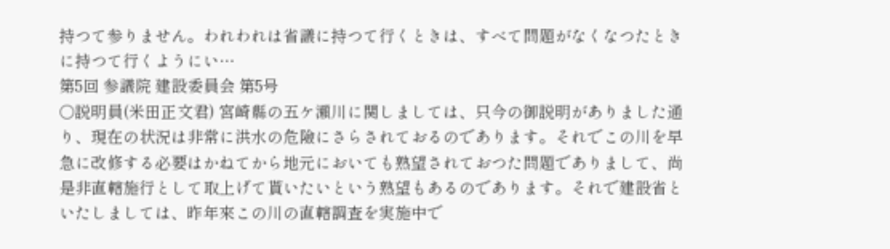持つて参りません。われわれは省議に持つて行くときは、すべて問題がなくなつたときに持つて行くようにい…
第5回 参議院 建設委員会 第5号
○説明員(米田正文君) 宮崎縣の五ケ瀬川に関しましては、只今の御説明がありました通り、現在の状況は非常に洪水の危險にさらされておるのであります。それでこの川を早急に改修する必要はかねてから地元においても熟望されておつた問題でありまして、尚是非直轄施行として取上げて貰いたいという熟望もあるのであります。それで建設省といたしましては、昨年來この川の直轄調査を実施中で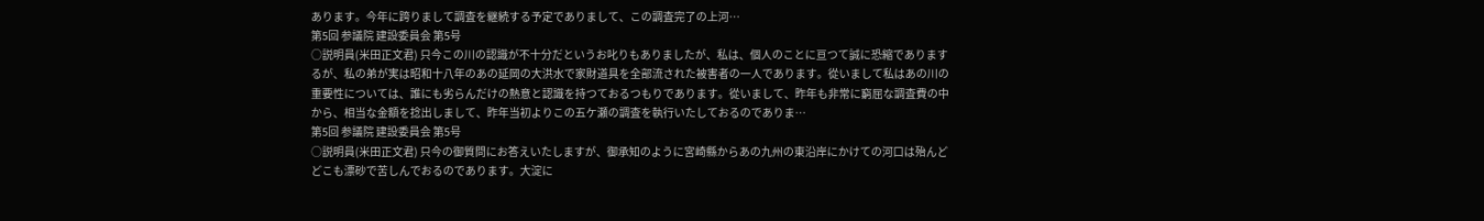あります。今年に跨りまして調査を継続する予定でありまして、この調査完了の上河…
第5回 参議院 建設委員会 第5号
○説明員(米田正文君) 只今この川の認識が不十分だというお叱りもありましたが、私は、個人のことに亘つて誠に恐縮でありまするが、私の弟が実は昭和十八年のあの延岡の大洪水で家財道具を全部流された被害者の一人であります。從いまして私はあの川の重要性については、誰にも劣らんだけの熱意と認識を持つておるつもりであります。從いまして、昨年も非常に窮屈な調査費の中から、相当な金額を捻出しまして、昨年当初よりこの五ケ瀬の調査を執行いたしておるのでありま…
第5回 参議院 建設委員会 第5号
○説明員(米田正文君) 只今の御質問にお答えいたしますが、御承知のように宮崎縣からあの九州の東沿岸にかけての河口は殆んどどこも漂砂で苦しんでおるのであります。大淀に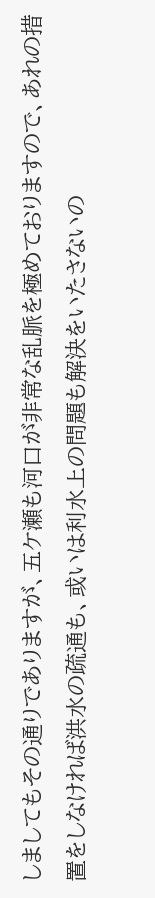しましてもその通りでありますが、五ケ瀬も河口が非常な乱脈を極めておりますので、あれの措置をしなければ洪水の疏通も、或いは利水上の問題も解決をいたさないの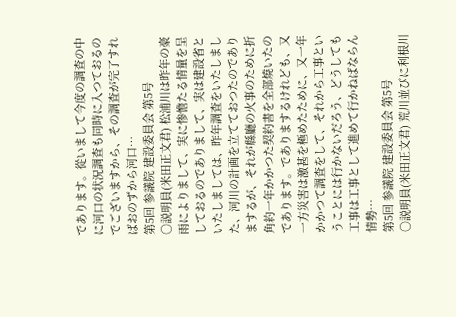であります。從いまして今度の調査の中に河口の状況調査も同時に入つておるのでございますから、その調査が完了すればおのずから河口…
第5回 参議院 建設委員会 第5号
○説明員(米田正文君) 松浦川は昨年の豪雨によりまして、実に惨憺たる情量を呈しておるのでありまして、実は建設省といたしましては、昨年調査をいたしました、河川の計画を立てておつたのでありまするが、それが縣廳の火事のために折角約一年かかつた契約書を全部燒いたのであります。でありまするけれども、又一方災害は激甚を極めたために、又一年かかつて調査をして、それから工事ということには行かないだろう、どうしても工事は工事として進めて行かねばならん情勢…
第5回 参議院 建設委員会 第5号
○説明員(米田正文君) 荒川並びに利根川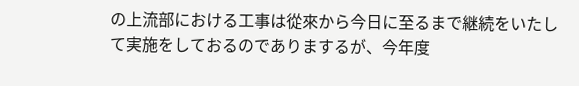の上流部における工事は從來から今日に至るまで継続をいたして実施をしておるのでありまするが、今年度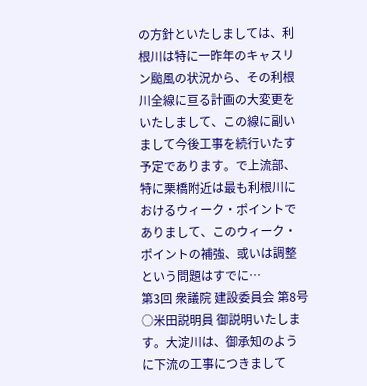の方針といたしましては、利根川は特に一昨年のキャスリン颱風の状況から、その利根川全線に亘る計画の大変更をいたしまして、この線に副いまして今後工事を続行いたす予定であります。で上流部、特に栗橋附近は最も利根川におけるウィーク・ポイントでありまして、このウィーク・ポイントの補強、或いは調整という問題はすでに…
第3回 衆議院 建設委員会 第8号
○米田説明員 御説明いたします。大淀川は、御承知のように下流の工事につきまして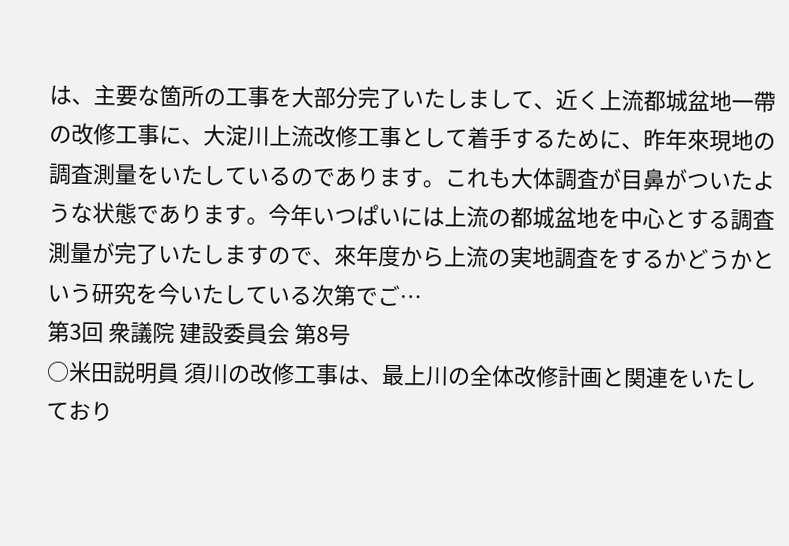は、主要な箇所の工事を大部分完了いたしまして、近く上流都城盆地一帶の改修工事に、大淀川上流改修工事として着手するために、昨年來現地の調査測量をいたしているのであります。これも大体調査が目鼻がついたような状態であります。今年いつぱいには上流の都城盆地を中心とする調査測量が完了いたしますので、來年度から上流の実地調査をするかどうかという研究を今いたしている次第でご…
第3回 衆議院 建設委員会 第8号
○米田説明員 須川の改修工事は、最上川の全体改修計画と関連をいたしており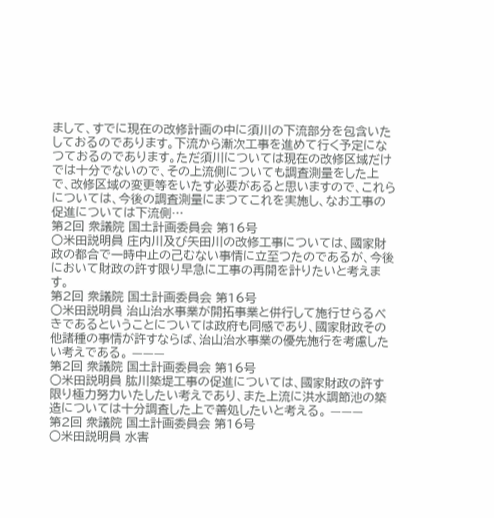まして、すでに現在の改修計画の中に須川の下流部分を包含いたしておるのであります。下流から漸次工事を進めて行く予定になつておるのであります。ただ須川については現在の改修区域だけでは十分でないので、その上流側についても調査測量をした上で、改修区域の変更等をいたす必要があると思いますので、これらについては、今後の調査測量にまつてこれを実施し、なお工事の促進については下流側…
第2回 衆議院 国土計画委員会 第16号
○米田説明員 庄内川及び矢田川の改修工事については、國家財政の都合で一時中止の己むない事情に立至つたのであるが、今後において財政の許す限り早急に工事の再開を計りたいと考えます。
第2回 衆議院 国土計画委員会 第16号
○米田説明員 治山治水事業が開拓事業と併行して施行せらるべきであるということについては政府も同感であり、國家財政その他諸種の事情が許すならば、治山治水事業の優先施行を考慮したい考えである。 ———
第2回 衆議院 国土計画委員会 第16号
○米田説明員 肱川築堤工事の促進については、國家財政の許す限り極力努力いたしたい考えであり、また上流に洪水調節池の築造については十分調査した上で善処したいと考える。 ———
第2回 衆議院 国土計画委員会 第16号
○米田説明員 水害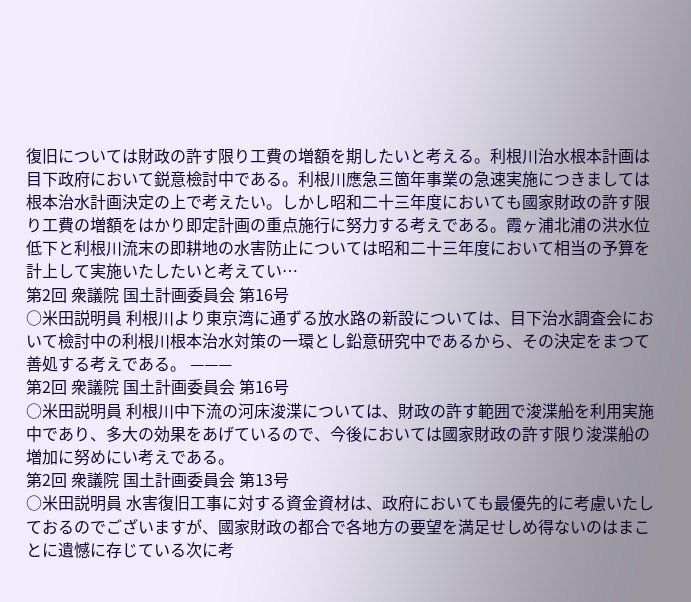復旧については財政の許す限り工費の増額を期したいと考える。利根川治水根本計画は目下政府において鋭意檢討中である。利根川應急三箇年事業の急速実施につきましては根本治水計画決定の上で考えたい。しかし昭和二十三年度においても國家財政の許す限り工費の増額をはかり即定計画の重点施行に努力する考えである。霞ヶ浦北浦の洪水位低下と利根川流末の即耕地の水害防止については昭和二十三年度において相当の予算を計上して実施いたしたいと考えてい…
第2回 衆議院 国土計画委員会 第16号
○米田説明員 利根川より東京湾に通ずる放水路の新設については、目下治水調査会において檢討中の利根川根本治水対策の一環とし鉛意研究中であるから、その決定をまつて善処する考えである。 ———
第2回 衆議院 国土計画委員会 第16号
○米田説明員 利根川中下流の河床浚渫については、財政の許す範囲で浚渫船を利用実施中であり、多大の効果をあげているので、今後においては國家財政の許す限り浚渫船の増加に努めにい考えである。
第2回 衆議院 国土計画委員会 第13号
○米田説明員 水害復旧工事に対する資金資材は、政府においても最優先的に考慮いたしておるのでございますが、國家財政の都合で各地方の要望を満足せしめ得ないのはまことに遺憾に存じている次に考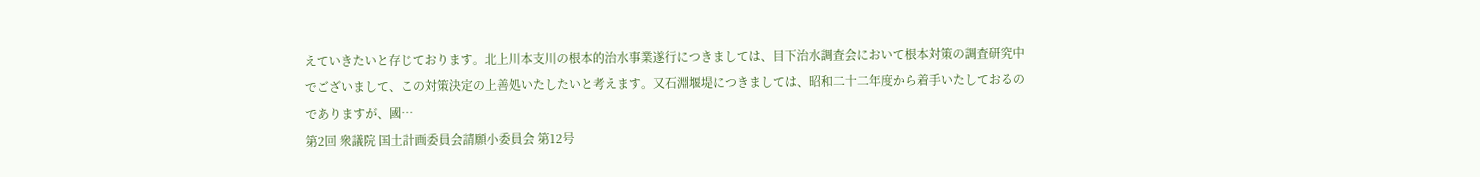えていきたいと存じております。北上川本支川の根本的治水事業遂行につきましては、目下治水調査会において根本対策の調査研究中でございまして、この対策決定の上善処いたしたいと考えます。又石淵堰堤につきましては、昭和二十二年度から着手いたしておるのでありますが、國…
第2回 衆議院 国土計画委員会請願小委員会 第12号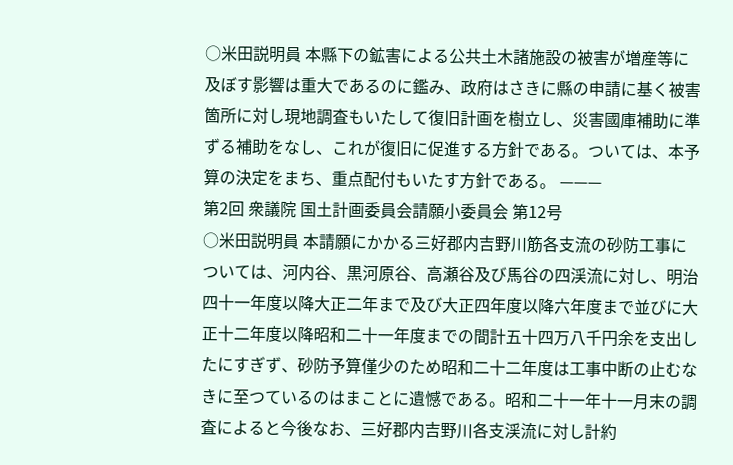○米田説明員 本縣下の鉱害による公共土木諸施設の被害が増産等に及ぼす影響は重大であるのに鑑み、政府はさきに縣の申請に基く被害箇所に対し現地調査もいたして復旧計画を樹立し、災害國庫補助に準ずる補助をなし、これが復旧に促進する方針である。ついては、本予算の決定をまち、重点配付もいたす方針である。 ———
第2回 衆議院 国土計画委員会請願小委員会 第12号
○米田説明員 本請願にかかる三好郡内吉野川筋各支流の砂防工事については、河内谷、黒河原谷、高瀬谷及び馬谷の四渓流に対し、明治四十一年度以降大正二年まで及び大正四年度以降六年度まで並びに大正十二年度以降昭和二十一年度までの間計五十四万八千円余を支出したにすぎず、砂防予算僅少のため昭和二十二年度は工事中断の止むなきに至つているのはまことに遺憾である。昭和二十一年十一月末の調査によると今後なお、三好郡内吉野川各支渓流に対し計約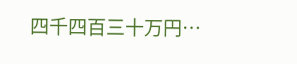四千四百三十万円…